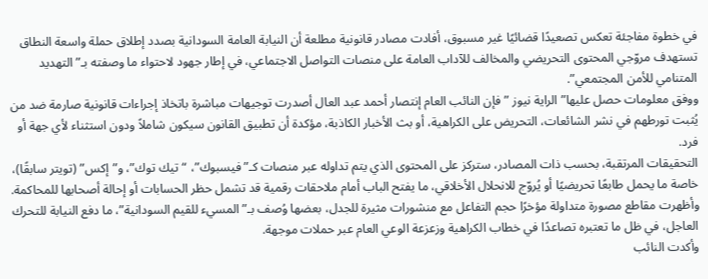في خطوة مفاجئة تعكس تصعيدًا قضائيًا غير مسبوق، أفادت مصادر قانونية مطلعة أن النيابة العامة السودانية بصدد إطلاق حملة واسعة النطاق تستهدف مروّجي المحتوى التحريضي والمخالف للآداب العامة على منصات التواصل الاجتماعي، في إطار جهود لاحتواء ما وصفته بـ”التهديد المتنامي للأمن المجتمعي”.
ووفق معلومات حصل عليها” الراية نيوز ” فإن النائب العام إنتصار أحمد عبد العال أصدرت توجيهات مباشرة باتخاذ إجراءات قانونية صارمة ضد من يُثبت تورطهم في نشر الشائعات، التحريض على الكراهية، أو بث الأخبار الكاذبة، مؤكدة أن تطبيق القانون سيكون شاملاً ودون استثناء لأي جهة أو فرد.
التحقيقات المرتقبة، بحسب ذات المصادر، ستركز على المحتوى الذي يتم تداوله عبر منصات كـ”فيسبوك”، “تيك توك”، و”إكس” (تويتر سابقًا)، خاصة ما يحمل طابعًا تحريضيًا أو يُروّج للانحلال الأخلاقي، ما يفتح الباب أمام ملاحقات رقمية قد تشمل حظر الحسابات أو إحالة أصحابها للمحاكمة.
وأظهرت مقاطع مصورة متداولة مؤخرًا حجم التفاعل مع منشورات مثيرة للجدل، بعضها وُصف بـ”المسيء للقيم السودانية”، ما دفع النيابة للتحرك العاجل، في ظل ما تعتبره تصاعدًا في خطاب الكراهية وزعزعة الوعي العام عبر حملات موجهة.
وأكدت النائب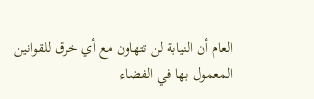العام أن النيابة لن تتهاون مع أي خرق للقوانين المعمول بها في الفضاء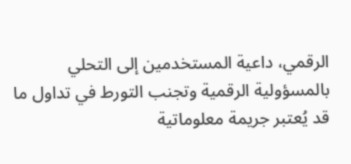الرقمي، داعية المستخدمين إلى التحلي بالمسؤولية الرقمية وتجنب التورط في تداول ما قد يُعتبر جريمة معلوماتية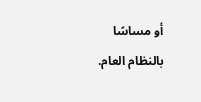أو مساسًا بالنظام العام.